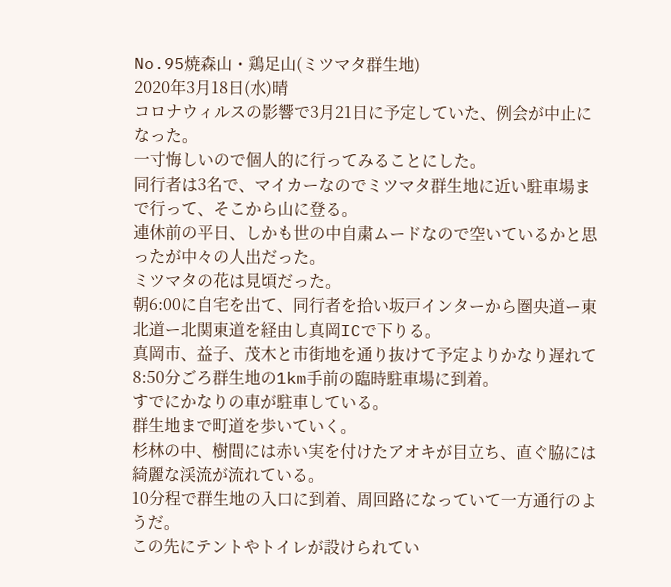No.95焼森山・鶏足山(ミツマタ群生地)
2020年3月18日(水)晴
コロナウィルスの影響で3月21日に予定していた、例会が中止になった。
一寸悔しいので個人的に行ってみることにした。
同行者は3名で、マイカーなのでミツマタ群生地に近い駐車場まで行って、そこから山に登る。
連休前の平日、しかも世の中自粛ムードなので空いているかと思ったが中々の人出だった。
ミツマタの花は見頃だった。
朝6:00に自宅を出て、同行者を拾い坂戸インターから圏央道ー東北道ー北関東道を経由し真岡ICで下りる。
真岡市、益子、茂木と市街地を通り抜けて予定よりかなり遅れて8:50分ごろ群生地の1km手前の臨時駐車場に到着。
すでにかなりの車が駐車している。
群生地まで町道を歩いていく。
杉林の中、樹間には赤い実を付けたアオキが目立ち、直ぐ脇には綺麗な渓流が流れている。
10分程で群生地の入口に到着、周回路になっていて一方通行のようだ。
この先にテントやトイレが設けられてい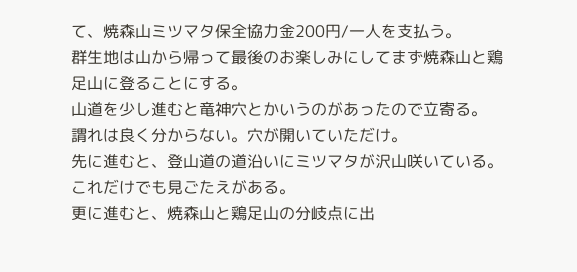て、焼森山ミツマタ保全協力金200円/一人を支払う。
群生地は山から帰って最後のお楽しみにしてまず焼森山と鶏足山に登ることにする。
山道を少し進むと竜神穴とかいうのがあったので立寄る。
謂れは良く分からない。穴が開いていただけ。
先に進むと、登山道の道沿いにミツマタが沢山咲いている。
これだけでも見ごたえがある。
更に進むと、焼森山と鶏足山の分岐点に出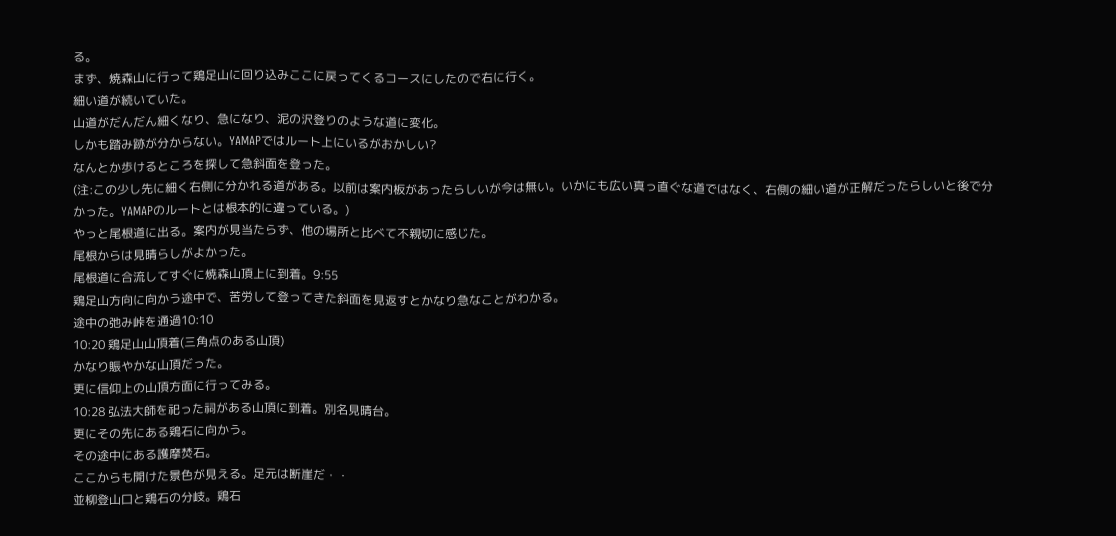る。
まず、焼森山に行って鶏足山に回り込みここに戻ってくるコースにしたので右に行く。
細い道が続いていた。
山道がだんだん細くなり、急になり、泥の沢登りのような道に変化。
しかも踏み跡が分からない。YAMAPではルート上にいるがおかしい?
なんとか歩けるところを探して急斜面を登った。
(注:この少し先に細く右側に分かれる道がある。以前は案内板があったらしいが今は無い。いかにも広い真っ直ぐな道ではなく、右側の細い道が正解だったらしいと後で分かった。YAMAPのルートとは根本的に違っている。)
やっと尾根道に出る。案内が見当たらず、他の場所と比べて不親切に感じた。
尾根からは見晴らしがよかった。
尾根道に合流してすぐに焼森山頂上に到着。9:55
鶏足山方向に向かう途中で、苦労して登ってきた斜面を見返すとかなり急なことがわかる。
途中の弛み峠を通過10:10
10:20 鶏足山山頂着(三角点のある山頂)
かなり賑やかな山頂だった。
更に信仰上の山頂方面に行ってみる。
10:28 弘法大師を祀った祠がある山頂に到着。別名見晴台。
更にその先にある鶏石に向かう。
その途中にある護摩焚石。
ここからも開けた景色が見える。足元は断崖だ・・
並柳登山口と鶏石の分岐。鶏石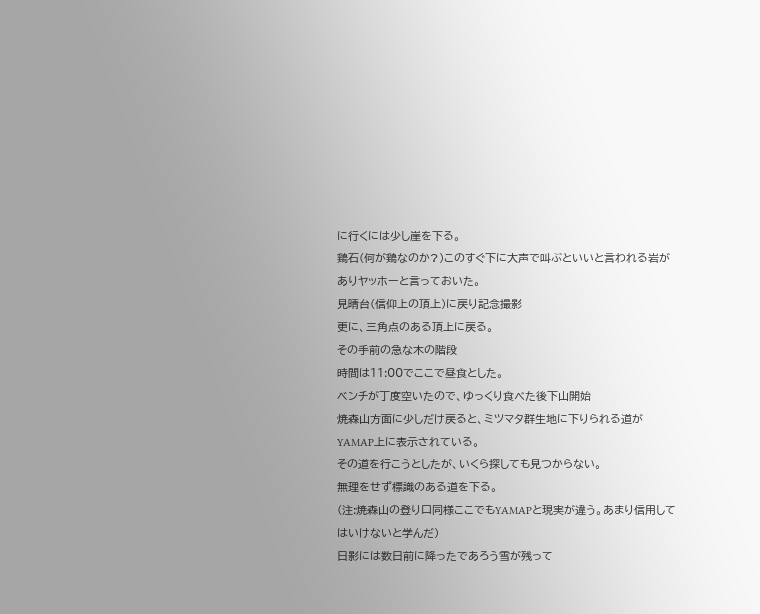に行くには少し崖を下る。
鶏石(何が鶏なのか?)このすぐ下に大声で叫ぶといいと言われる岩がありヤッホーと言っておいた。
見晴台(信仰上の頂上)に戻り記念撮影
更に、三角点のある頂上に戻る。
その手前の急な木の階段
時間は11:00でここで昼食とした。
ベンチが丁度空いたので、ゆっくり食べた後下山開始
焼森山方面に少しだけ戻ると、ミツマタ群生地に下りられる道がYAMAP上に表示されている。
その道を行こうとしたが、いくら探しても見つからない。
無理をせず標識のある道を下る。
(注:焼森山の登り口同様ここでもYAMAPと現実が違う。あまり信用してはいけないと学んだ)
日影には数日前に降ったであろう雪が残って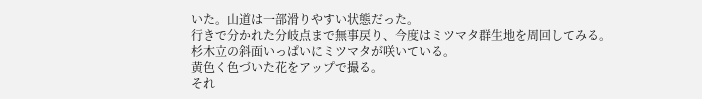いた。山道は一部滑りやすい状態だった。
行きで分かれた分岐点まで無事戻り、今度はミツマタ群生地を周回してみる。
杉木立の斜面いっぱいにミツマタが咲いている。
黄色く色づいた花をアップで撮る。
それ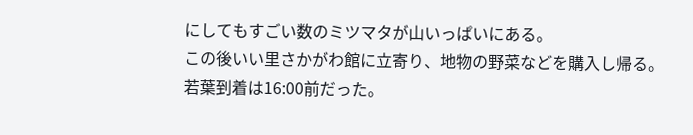にしてもすごい数のミツマタが山いっぱいにある。
この後いい里さかがわ館に立寄り、地物の野菜などを購入し帰る。
若葉到着は16:00前だった。